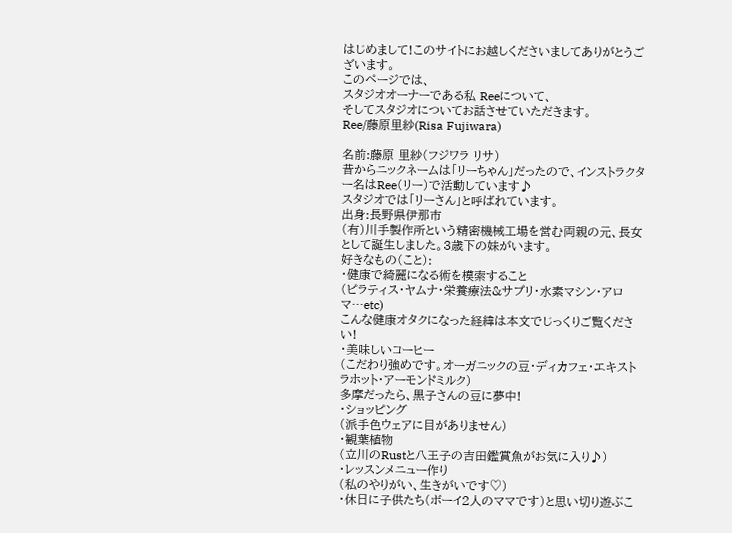はじめまして!このサイトにお越しくださいましてありがとうございます。
このページでは、
スタジオオーナーである私 Reeについて、
そしてスタジオについてお話させていただきます。
Ree/藤原里紗(Risa Fujiwara)

名前:藤原 里紗(フジワラ リサ)
昔からニックネームは「リーちゃん」だったので、インストラクター名はRee(リー)で活動しています♪
スタジオでは「リーさん」と呼ばれています。
出身:長野県伊那市
(有)川手製作所という精密機械工場を営む両親の元、長女として誕生しました。3歳下の妹がいます。
好きなもの(こと):
・健康で綺麗になる術を模索すること
(ピラティス・ヤムナ・栄養療法&サプリ・水素マシン・アロマ…etc)
こんな健康オタクになった経緯は本文でじっくりご覧ください!
・美味しいコーヒー
(こだわり強めです。オーガニックの豆・ディカフェ・エキストラホット・アーモンドミルク)
多摩だったら、黒子さんの豆に夢中!
・ショッピング
(派手色ウェアに目がありません)
・観葉植物
(立川のRustと八王子の吉田鑑賞魚がお気に入り♪)
・レッスンメニュー作り
(私のやりがい、生きがいです♡)
・休日に子供たち(ボーイ2人のママです)と思い切り遊ぶこ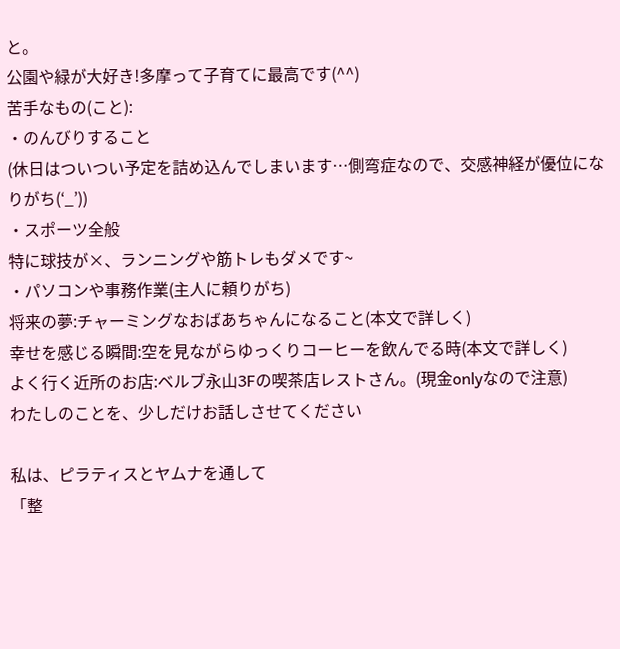と。
公園や緑が大好き!多摩って子育てに最高です(^^)
苦手なもの(こと):
・のんびりすること
(休日はついつい予定を詰め込んでしまいます…側弯症なので、交感神経が優位になりがち(‘_’))
・スポーツ全般
特に球技が×、ランニングや筋トレもダメです~
・パソコンや事務作業(主人に頼りがち)
将来の夢:チャーミングなおばあちゃんになること(本文で詳しく)
幸せを感じる瞬間:空を見ながらゆっくりコーヒーを飲んでる時(本文で詳しく)
よく行く近所のお店:ベルブ永山3Fの喫茶店レストさん。(現金onlyなので注意)
わたしのことを、少しだけお話しさせてください

私は、ピラティスとヤムナを通して
「整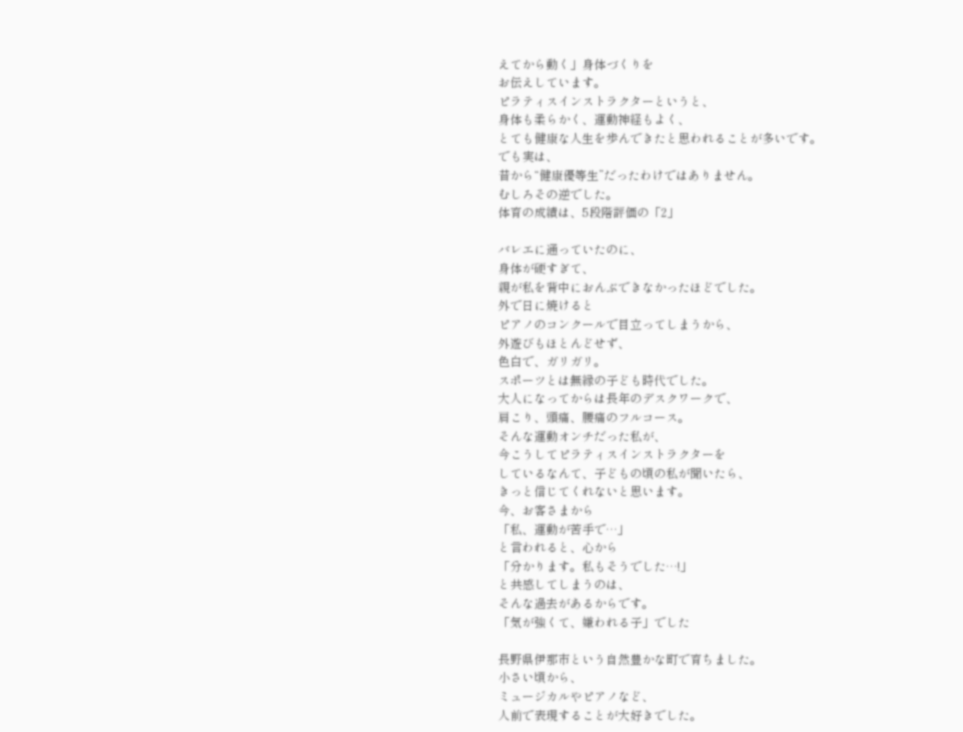えてから動く」身体づくりを
お伝えしています。
ピラティスインストラクターというと、
身体も柔らかく、運動神経もよく、
とても健康な人生を歩んできたと思われることが多いです。
でも実は、
昔から“健康優等生”だったわけではありません。
むしろその逆でした。
体育の成績は、5段階評価の「2」

バレエに通っていたのに、
身体が硬すぎて、
親が私を背中におんぶできなかったほどでした。
外で日に焼けると
ピアノのコンクールで目立ってしまうから、
外遊びもほとんどせず、
色白で、ガリガリ。
スポーツとは無縁の子ども時代でした。
大人になってからは長年のデスクワークで、
肩こり、頭痛、腰痛のフルコース。
そんな運動オンチだった私が、
今こうしてピラティスインストラクターを
しているなんて、子どもの頃の私が聞いたら、
きっと信じてくれないと思います。
今、お客さまから
「私、運動が苦手で…」
と言われると、心から
「分かります。私もそうでした…!」
と共感してしまうのは、
そんな過去があるからです。
「気が強くて、嫌われる子」でした

長野県伊那市という自然豊かな町で育ちました。
小さい頃から、
ミュージカルやピアノなど、
人前で表現することが大好きでした。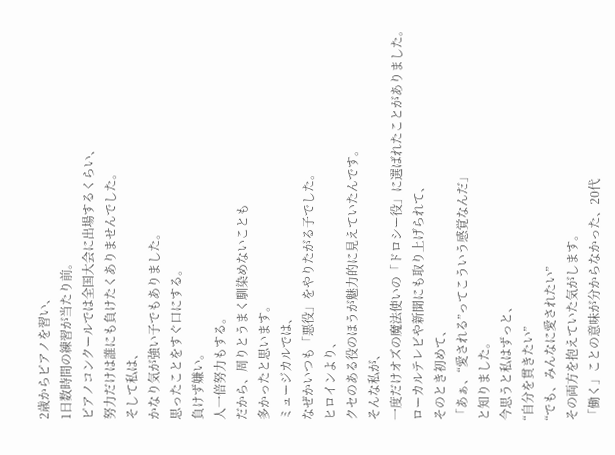2歳からピアノを習い、
1日数時間の練習が当たり前。
ピアノコンクールでは全国大会に出場するくらい、
努力だけは誰にも負けたくありませんでした。
そして私は、
かなり気が強い子でもありました。
思ったことをすぐ口にする。
負けず嫌い。
人一倍努力もする。
だから、周りとうまく馴染めないことも
多かったと思います。
ミュージカルでは、
なぜかいつも「悪役」をやりたがる子でした。
ヒロインより、
クセのある役のほうが魅力的に見えていたんです。
そんな私が、
一度だけオズの魔法使いの「ドロシー役」に選ばれたことがありました。
ローカルテレビや新聞にも取り上げられて、
そのとき初めて、
「あぁ、“愛される”ってこういう感覚なんだ」
と知りました。
今思うと私はずっと、
“自分を貫きたい”
“でも、みんなに愛されたい”
その両方を抱えていた気がします。
「働く」ことの意味が分からなかった、20代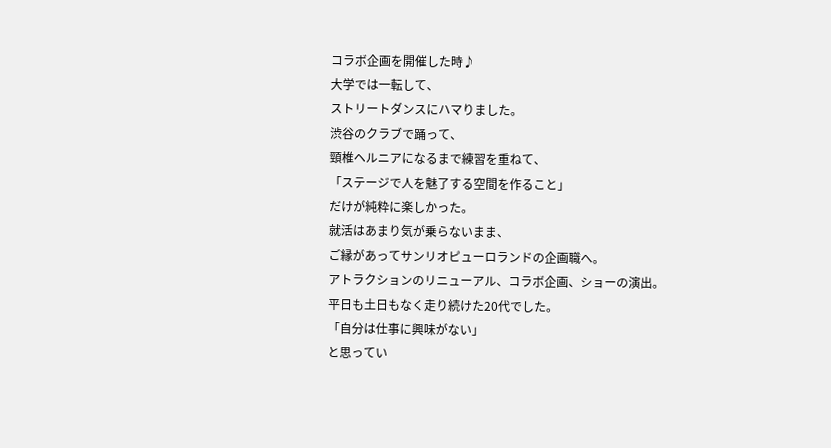コラボ企画を開催した時♪
大学では一転して、
ストリートダンスにハマりました。
渋谷のクラブで踊って、
頸椎ヘルニアになるまで練習を重ねて、
「ステージで人を魅了する空間を作ること」
だけが純粋に楽しかった。
就活はあまり気が乗らないまま、
ご縁があってサンリオピューロランドの企画職へ。
アトラクションのリニューアル、コラボ企画、ショーの演出。
平日も土日もなく走り続けた20代でした。
「自分は仕事に興味がない」
と思ってい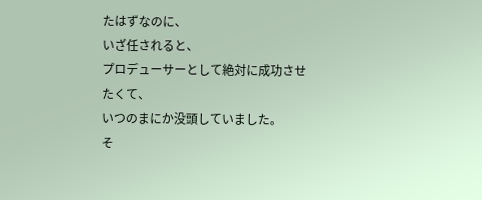たはずなのに、
いざ任されると、
プロデューサーとして絶対に成功させたくて、
いつのまにか没頭していました。
そ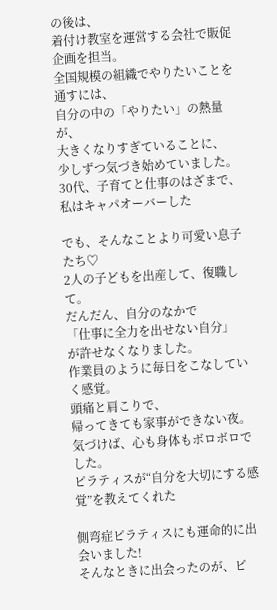の後は、
着付け教室を運営する会社で販促企画を担当。
全国規模の組織でやりたいことを通すには、
自分の中の「やりたい」の熱量が、
大きくなりすぎていることに、
少しずつ気づき始めていました。
30代、子育てと仕事のはざまで、私はキャパオーバーした

でも、そんなことより可愛い息子たち♡
2人の子どもを出産して、復職して。
だんだん、自分のなかで
「仕事に全力を出せない自分」
が許せなくなりました。
作業員のように毎日をこなしていく感覚。
頭痛と肩こりで、
帰ってきても家事ができない夜。
気づけば、心も身体もボロボロでした。
ピラティスが“自分を大切にする感覚”を教えてくれた

側弯症ピラティスにも運命的に出会いました!
そんなときに出会ったのが、ピ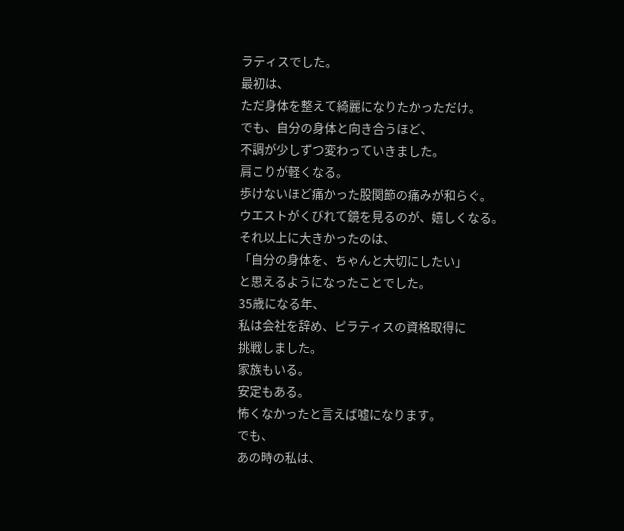ラティスでした。
最初は、
ただ身体を整えて綺麗になりたかっただけ。
でも、自分の身体と向き合うほど、
不調が少しずつ変わっていきました。
肩こりが軽くなる。
歩けないほど痛かった股関節の痛みが和らぐ。
ウエストがくびれて鏡を見るのが、嬉しくなる。
それ以上に大きかったのは、
「自分の身体を、ちゃんと大切にしたい」
と思えるようになったことでした。
35歳になる年、
私は会社を辞め、ピラティスの資格取得に
挑戦しました。
家族もいる。
安定もある。
怖くなかったと言えば嘘になります。
でも、
あの時の私は、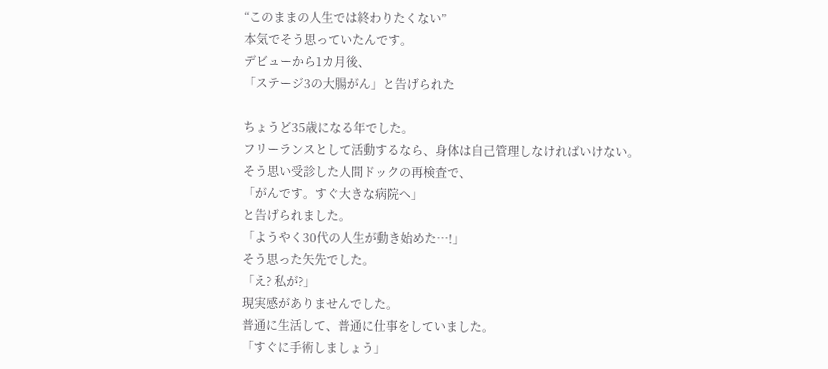“このままの人生では終わりたくない”
本気でそう思っていたんです。
デビューから1カ月後、
「ステージ3の大腸がん」と告げられた

ちょうど35歳になる年でした。
フリーランスとして活動するなら、身体は自己管理しなければいけない。
そう思い受診した人間ドックの再検査で、
「がんです。すぐ大きな病院へ」
と告げられました。
「ようやく30代の人生が動き始めた…!」
そう思った矢先でした。
「え? 私が?」
現実感がありませんでした。
普通に生活して、普通に仕事をしていました。
「すぐに手術しましょう」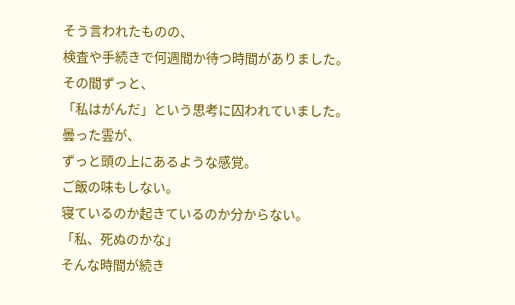そう言われたものの、
検査や手続きで何週間か待つ時間がありました。
その間ずっと、
「私はがんだ」という思考に囚われていました。
曇った雲が、
ずっと頭の上にあるような感覚。
ご飯の味もしない。
寝ているのか起きているのか分からない。
「私、死ぬのかな」
そんな時間が続き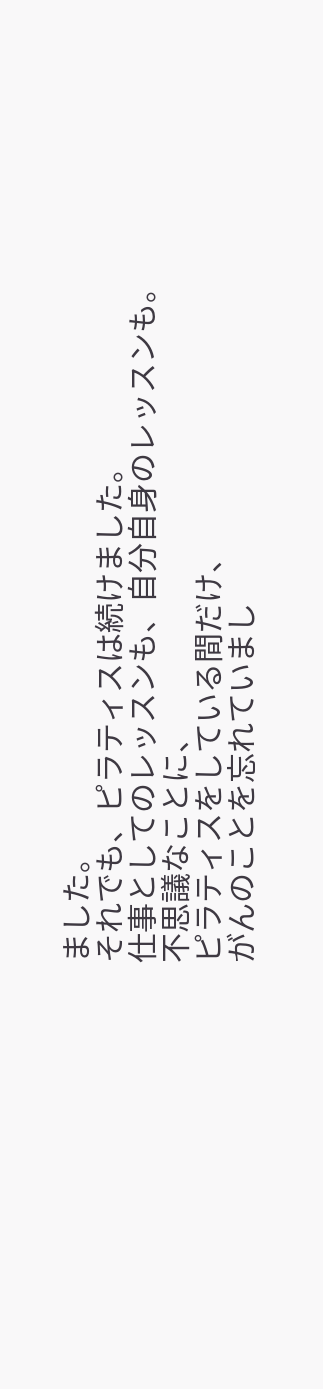ました。
それでも、ピラティスは続けました。
仕事としてのレッスンも、自分自身のレッスンも。
不思議なことに、
ピラティスをしている間だけ、
がんのことを忘れていまし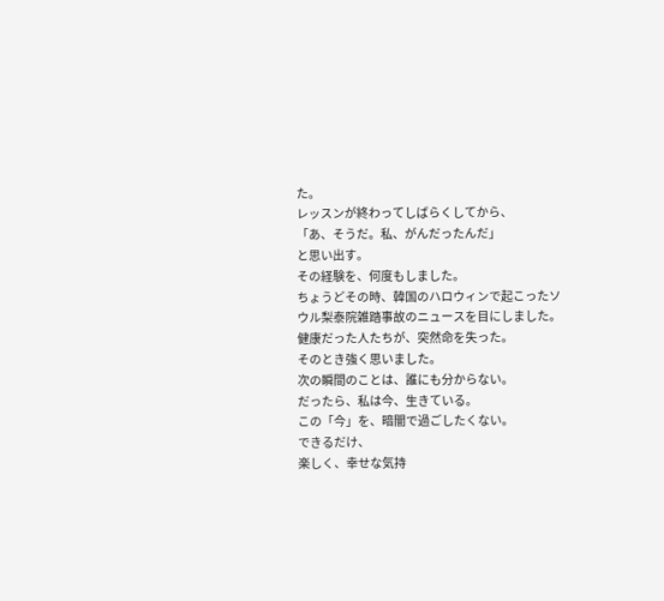た。
レッスンが終わってしばらくしてから、
「あ、そうだ。私、がんだったんだ」
と思い出す。
その経験を、何度もしました。
ちょうどその時、韓国のハロウィンで起こったソウル梨泰院雑踏事故のニュースを目にしました。
健康だった人たちが、突然命を失った。
そのとき強く思いました。
次の瞬間のことは、誰にも分からない。
だったら、私は今、生きている。
この「今」を、暗闇で過ごしたくない。
できるだけ、
楽しく、幸せな気持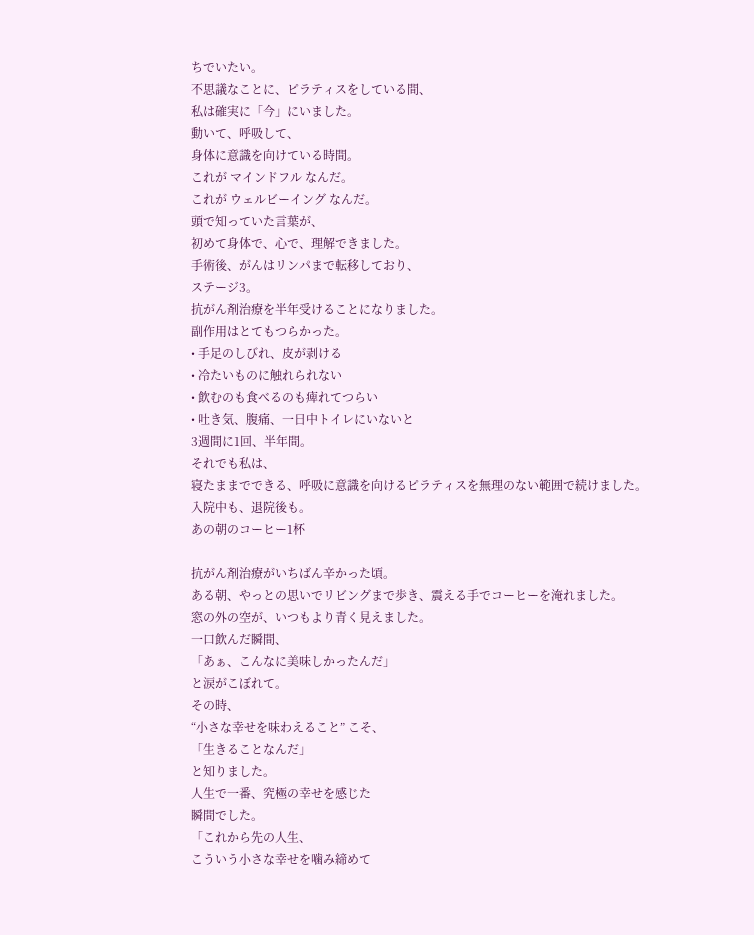ちでいたい。
不思議なことに、ピラティスをしている間、
私は確実に「今」にいました。
動いて、呼吸して、
身体に意識を向けている時間。
これが マインドフル なんだ。
これが ウェルビーイング なんだ。
頭で知っていた言葉が、
初めて身体で、心で、理解できました。
手術後、がんはリンパまで転移しており、
ステージ3。
抗がん剤治療を半年受けることになりました。
副作用はとてもつらかった。
• 手足のしびれ、皮が剥ける
• 冷たいものに触れられない
• 飲むのも食べるのも痺れてつらい
• 吐き気、腹痛、一日中トイレにいないと
3週間に1回、半年間。
それでも私は、
寝たままでできる、呼吸に意識を向けるピラティスを無理のない範囲で続けました。
入院中も、退院後も。
あの朝のコーヒー1杯

抗がん剤治療がいちばん辛かった頃。
ある朝、やっとの思いでリビングまで歩き、震える手でコーヒーを淹れました。
窓の外の空が、いつもより青く見えました。
一口飲んだ瞬間、
「あぁ、こんなに美味しかったんだ」
と涙がこぼれて。
その時、
“小さな幸せを味わえること” こそ、
「生きることなんだ」
と知りました。
人生で一番、究極の幸せを感じた
瞬間でした。
「これから先の人生、
こういう小さな幸せを噛み締めて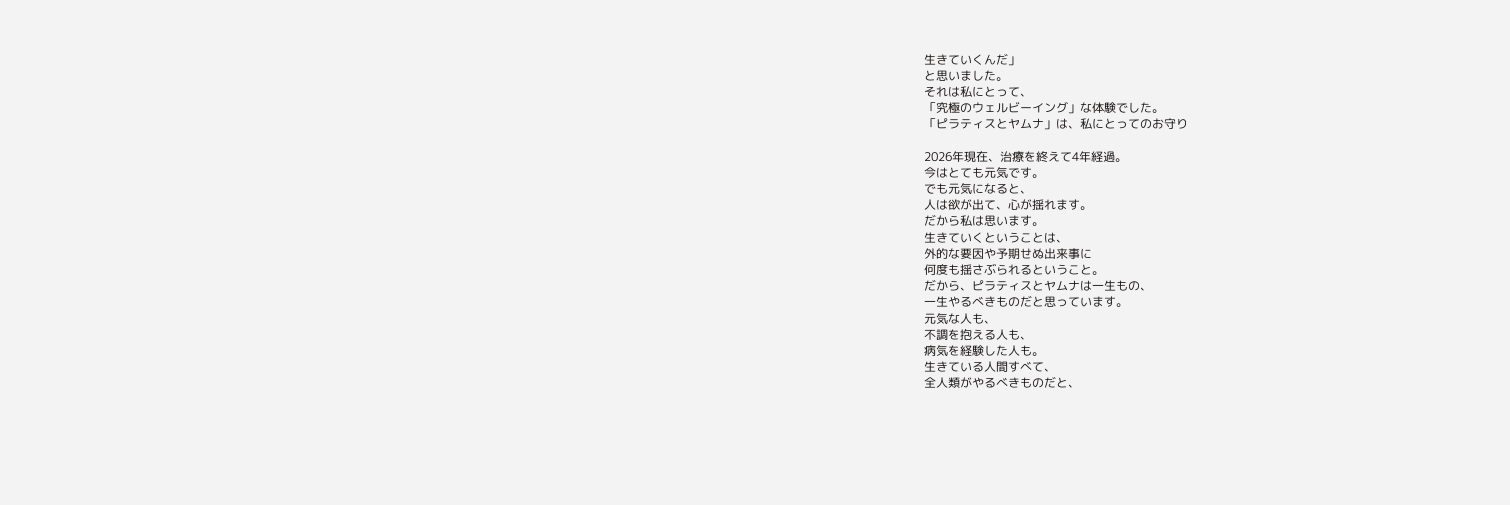生きていくんだ」
と思いました。
それは私にとって、
「究極のウェルビーイング」な体験でした。
「ピラティスとヤムナ」は、私にとってのお守り

2026年現在、治療を終えて4年経過。
今はとても元気です。
でも元気になると、
人は欲が出て、心が揺れます。
だから私は思います。
生きていくということは、
外的な要因や予期せぬ出来事に
何度も揺さぶられるということ。
だから、ピラティスとヤムナは一生もの、
一生やるべきものだと思っています。
元気な人も、
不調を抱える人も、
病気を経験した人も。
生きている人間すべて、
全人類がやるべきものだと、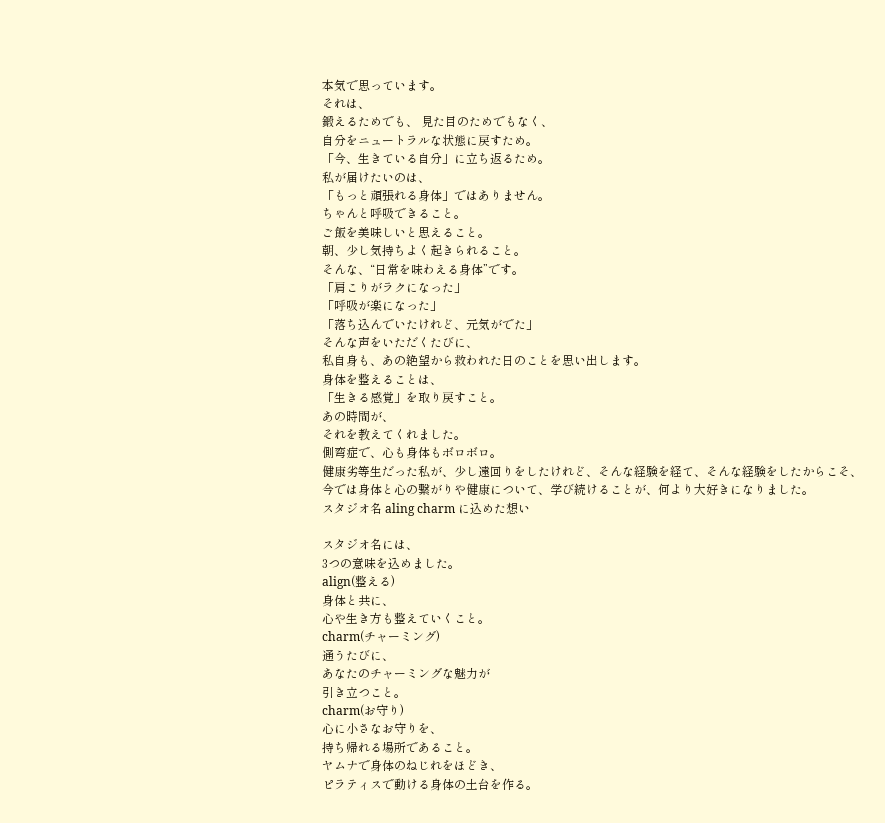本気で思っています。
それは、
鍛えるためでも、 見た目のためでもなく、
自分をニュートラルな状態に戻すため。
「今、生きている自分」に立ち返るため。
私が届けたいのは、
「もっと頑張れる身体」ではありません。
ちゃんと呼吸できること。
ご飯を美味しいと思えること。
朝、少し気持ちよく起きられること。
そんな、“日常を味わえる身体”です。
「肩こりがラクになった」
「呼吸が楽になった」
「落ち込んでいたけれど、元気がでた」
そんな声をいただくたびに、
私自身も、あの絶望から救われた日のことを思い出します。
身体を整えることは、
「生きる感覚」を取り戻すこと。
あの時間が、
それを教えてくれました。
側弯症で、心も身体もボロボロ。
健康劣等生だった私が、少し遠回りをしたけれど、そんな経験を経て、そんな経験をしたからこそ、
今では身体と心の繋がりや健康について、学び続けることが、何より大好きになりました。
スタジオ名 aling charm に込めた想い

スタジオ名には、
3つの意味を込めました。
align(整える)
身体と共に、
心や生き方も整えていくこと。
charm(チャーミング)
通うたびに、
あなたのチャーミングな魅力が
引き立つこと。
charm(お守り)
心に小さなお守りを、
持ち帰れる場所であること。
ヤムナで身体のねじれをほどき、
ピラティスで動ける身体の土台を作る。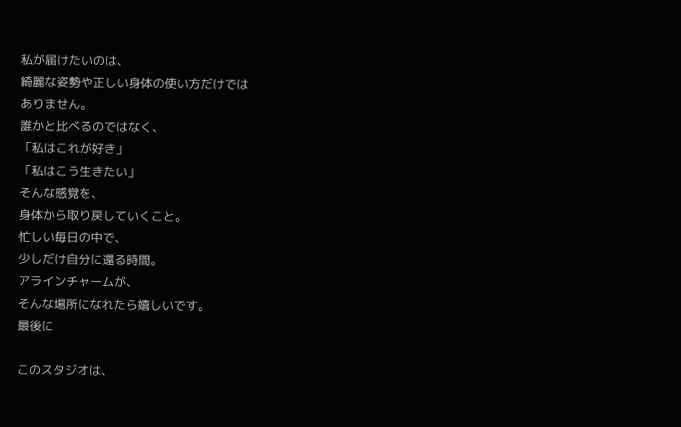私が届けたいのは、
綺麗な姿勢や正しい身体の使い方だけでは
ありません。
誰かと比べるのではなく、
「私はこれが好き」
「私はこう生きたい」
そんな感覚を、
身体から取り戻していくこと。
忙しい毎日の中で、
少しだけ自分に還る時間。
アラインチャームが、
そんな場所になれたら嬉しいです。
最後に

このスタジオは、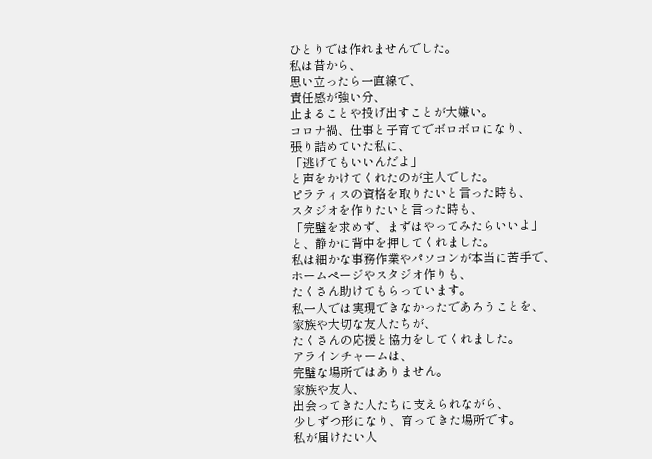ひとりでは作れませんでした。
私は昔から、
思い立ったら一直線で、
責任感が強い分、
止まることや投げ出すことが大嫌い。
コロナ禍、仕事と子育てでボロボロになり、
張り詰めていた私に、
「逃げてもいいんだよ」
と声をかけてくれたのが主人でした。
ピラティスの資格を取りたいと言った時も、
スタジオを作りたいと言った時も、
「完璧を求めず、まずはやってみたらいいよ」
と、静かに背中を押してくれました。
私は細かな事務作業やパソコンが本当に苦手で、
ホームページやスタジオ作りも、
たくさん助けてもらっています。
私一人では実現できなかったであろうことを、
家族や大切な友人たちが、
たくさんの応援と協力をしてくれました。
アラインチャームは、
完璧な場所ではありません。
家族や友人、
出会ってきた人たちに支えられながら、
少しずつ形になり、育ってきた場所です。
私が届けたい人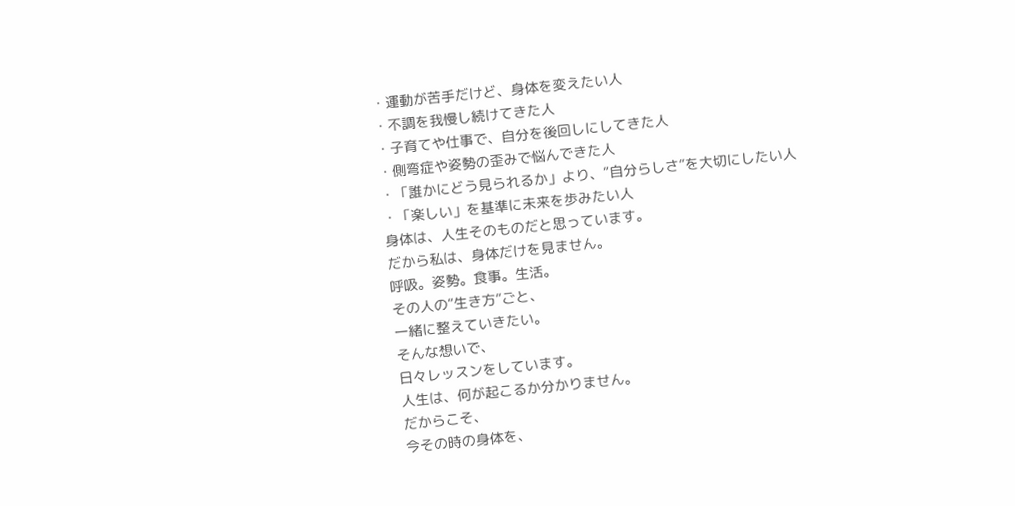・運動が苦手だけど、身体を変えたい人
・不調を我慢し続けてきた人
・子育てや仕事で、自分を後回しにしてきた人
・側弯症や姿勢の歪みで悩んできた人
・「誰かにどう見られるか」より、“自分らしさ”を大切にしたい人
・「楽しい」を基準に未来を歩みたい人
身体は、人生そのものだと思っています。
だから私は、身体だけを見ません。
呼吸。姿勢。食事。生活。
その人の“生き方”ごと、
一緒に整えていきたい。
そんな想いで、
日々レッスンをしています。
人生は、何が起こるか分かりません。
だからこそ、
今その時の身体を、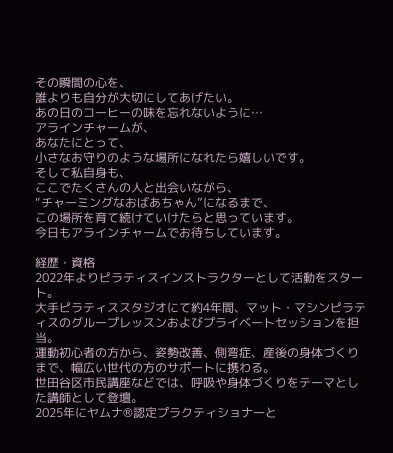その瞬間の心を、
誰よりも自分が大切にしてあげたい。
あの日のコーヒーの味を忘れないように…
アラインチャームが、
あなたにとって、
小さなお守りのような場所になれたら嬉しいです。
そして私自身も、
ここでたくさんの人と出会いながら、
“チャーミングなおばあちゃん”になるまで、
この場所を育て続けていけたらと思っています。
今日もアラインチャームでお待ちしています。

経歴・資格
2022年よりピラティスインストラクターとして活動をスタート。
大手ピラティススタジオにて約4年間、マット・マシンピラティスのグループレッスンおよびプライベートセッションを担当。
運動初心者の方から、姿勢改善、側弯症、産後の身体づくりまで、幅広い世代の方のサポートに携わる。
世田谷区市民講座などでは、呼吸や身体づくりをテーマとした講師として登壇。
2025年にヤムナ®認定プラクティショナーと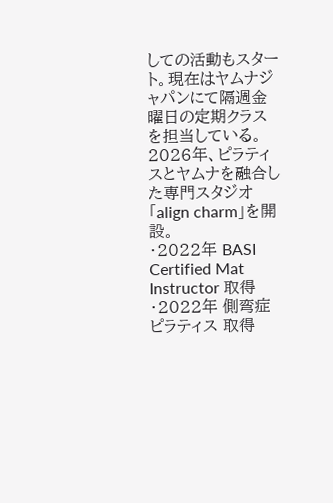しての活動もスタート。現在はヤムナジャパンにて隔週金曜日の定期クラスを担当している。
2026年、ピラティスとヤムナを融合した専門スタジオ「align charm」を開設。
・2022年 BASI Certified Mat Instructor 取得
・2022年 側弯症ピラティス 取得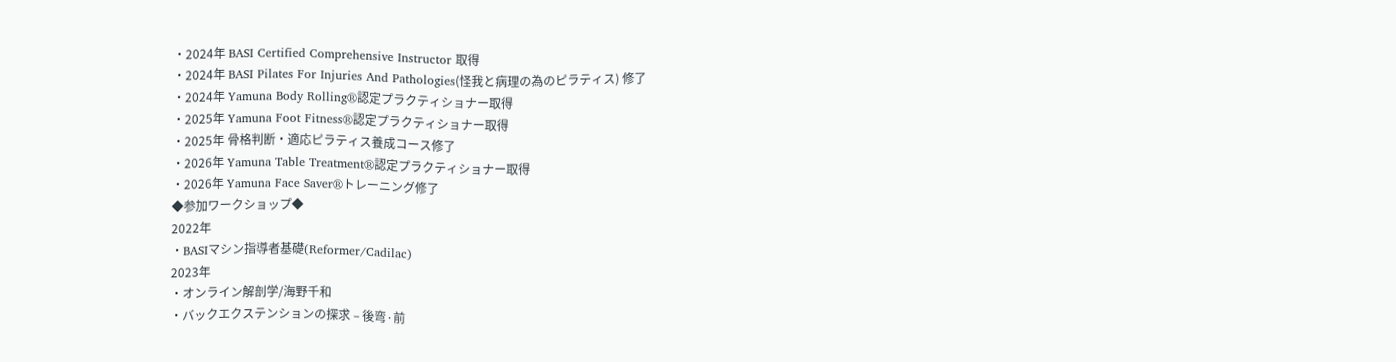・2024年 BASI Certified Comprehensive Instructor 取得
・2024年 BASI Pilates For Injuries And Pathologies(怪我と病理の為のピラティス) 修了
・2024年 Yamuna Body Rolling®認定プラクティショナー取得
・2025年 Yamuna Foot Fitness®認定プラクティショナー取得
・2025年 骨格判断・適応ピラティス養成コース修了
・2026年 Yamuna Table Treatment®認定プラクティショナー取得
・2026年 Yamuna Face Saver®トレーニング修了
◆参加ワークショップ◆
2022年
・BASIマシン指導者基礎(Reformer/Cadilac)
2023年
・オンライン解剖学/海野千和
・バックエクステンションの探求 – 後弯·前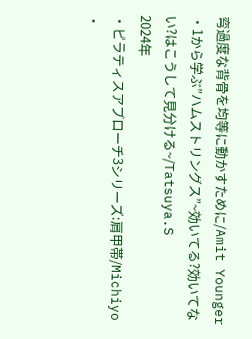弯過度な背骨を均等に動かすために/Amit Younger
・1から学ぶ”ハムストリングス”~効いてる?効いてない?はこうして見分ける~/Tatsuya.S
2024年
・ピラティスアプローチ3シリーズ:肩甲帯/Michiyo
・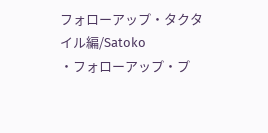フォローアップ・タクタイル編/Satoko
・フォローアップ・プ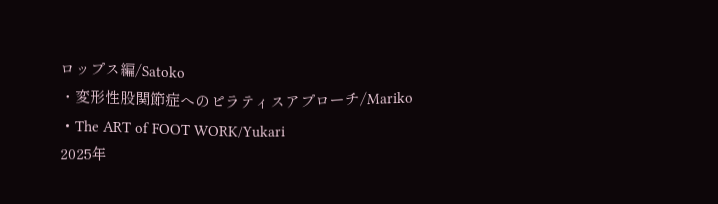ロップス編/Satoko
・変形性股関節症へのピラティスアプローチ/Mariko
・The ART of FOOT WORK/Yukari
2025年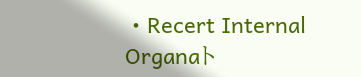・Recert Internal Organaト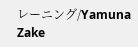レーニング/Yamuna Zake